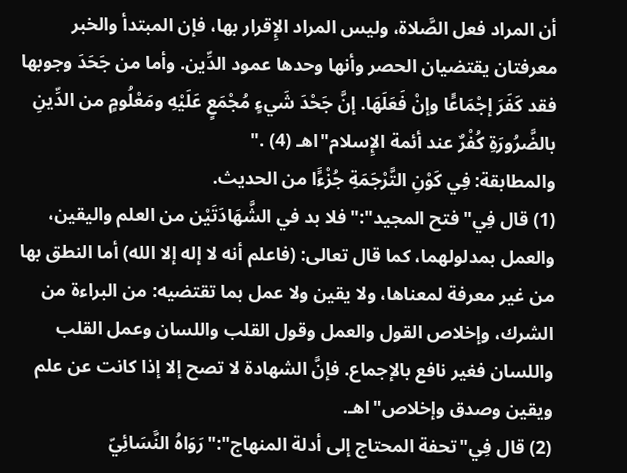أن المراد فعل الصَّلاة، وليس المراد الإِقرار بها، فإن المبتدأ والخبر معرفتان يقتضيان الحصر وأنها وحدها عمود الدِّين. وأما من جَحَدَ وجوبها فقد كَفَرَ إجْمَاعًَا وإنْ فَعَلَهَا. إنَّ جَحْدَ شَيءٍ مُجْمَعٍ عَلَيْهِ ومَعْلُومٍ من الدِّينِ بالضَّرُورَةِ كُفْرٌ عند أئمة الإِسلام"اهـ (4) ."
والمطابقة: فِي كَوْنِ التَّرْجَمَةِ جُزْءًَا من الحديث.
(1) قال فِي"فتح المجيد":"فلا بد في الشَّهَادَتَيْن من العلم واليقين، والعمل بمدلولهما، كما قال تعالى: (فاعلم أنه لا إله إلا الله) أما النطق بها من غير معرفة لمعناها، ولا يقين ولا عمل بما تقتضيه: من البراءة من الشرك، وإخلاص القول والعمل وقول القلب واللسان وعمل القلب واللسان فغير نافع بالإجماع. فإنَّ الشهادة لا تصح إلا إذا كانت عن علم ويقين وصدق وإخلاص"اهـ.
(2) قال فِي"تحفة المحتاج إلى أدلة المنهاج":"رَوَاهُ النَّسَائِيّ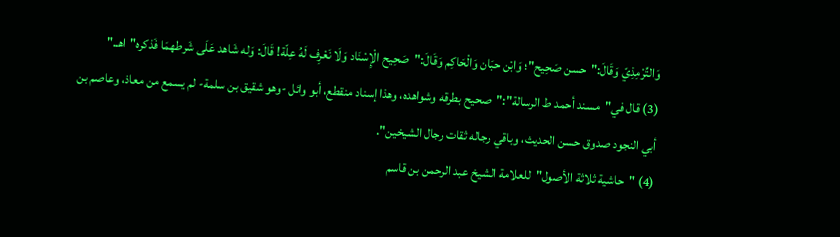وَالتِّرْمِذِيّ وَقَالَ:"حسن صَحِيح"؛ وَابْن حبَان وَالْحَاكِم وَقَالَ:"صَحِيح الْإِسْنَاد وَلَا نَعْرِف لَهُ عِلّة! قَالَ: وَله شَاهد عَلَى شَرطهمَا فَذكره"اهـ."
(3) قال في"مسند أحمد ط الرسالة":"صحيح بطرقه وشواهده، وهذا إسناد منقطع، أبو وائل -وهو شقيق بن سلمة- لم يسمع من معاذ، وعاصم بن أبي النجود صدوق حسن الحديث، وباقي رجاله ثقات رجال الشيخين".
(4) "حاشية ثلاثة الأصول"للعلامة الشيخ عبد الرحمن بن قاسم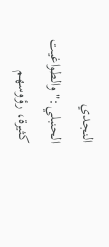النجدي الحنبلي:"والطواغيت كثيرة، رؤوسهم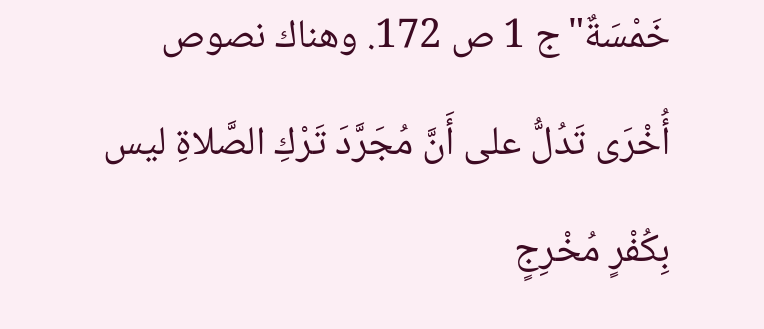خَمْسَةٌ"ج 1 ص 172. وهناك نصوص أُخْرَى تَدُلُّ على أَنَّ مُجَرَّدَ تَرْكِ الصَّلاةِ ليس بِكُفْرٍ مُخْرِجٍ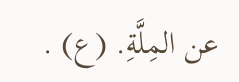عن المِلَّةِ. (ع) .